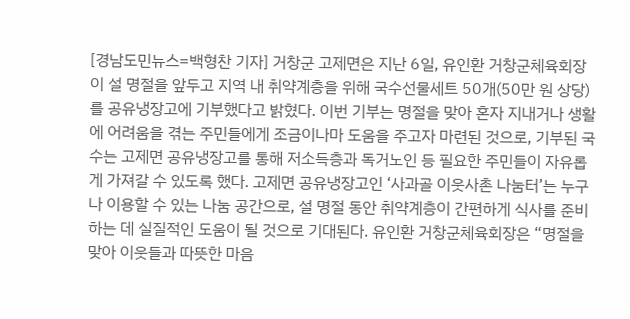[경남도민뉴스=백형찬 기자] 거창군 고제면은 지난 6일, 유인환 거창군체육회장이 설 명절을 앞두고 지역 내 취약계층을 위해 국수선물세트 50개(50만 원 상당)를 공유냉장고에 기부했다고 밝혔다. 이번 기부는 명절을 맞아 혼자 지내거나 생활에 어려움을 겪는 주민들에게 조금이나마 도움을 주고자 마련된 것으로, 기부된 국수는 고제면 공유냉장고를 통해 저소득층과 독거노인 등 필요한 주민들이 자유롭게 가져갈 수 있도록 했다. 고제면 공유냉장고인 ‘사과골 이웃사촌 나눔터’는 누구나 이용할 수 있는 나눔 공간으로, 설 명절 동안 취약계층이 간편하게 식사를 준비하는 데 실질적인 도움이 될 것으로 기대된다. 유인환 거창군체육회장은 “명절을 맞아 이웃들과 따뜻한 마음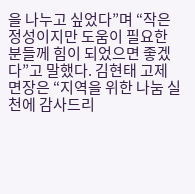을 나누고 싶었다”며 “작은 정성이지만 도움이 필요한 분들께 힘이 되었으면 좋겠다”고 말했다. 김현태 고제면장은 “지역을 위한 나눔 실천에 감사드리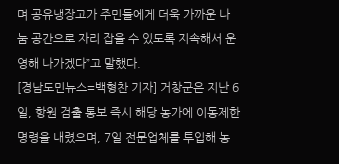며 공유냉장고가 주민들에게 더욱 가까운 나눔 공간으로 자리 잡을 수 있도록 지속해서 운영해 나가겠다”고 말했다.
[경남도민뉴스=백형찬 기자] 거창군은 지난 6일, 항원 검출 통보 즉시 해당 농가에 이동제한 명령을 내렸으며, 7일 전문업체를 투입해 농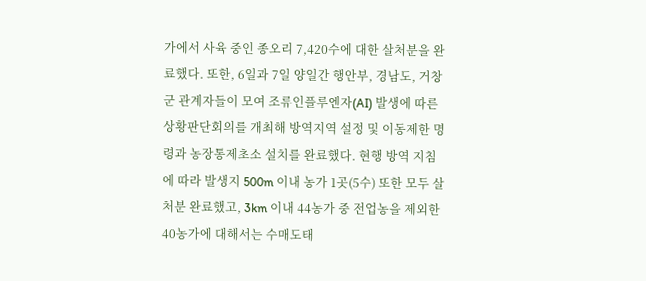가에서 사육 중인 종오리 7,420수에 대한 살처분을 완료했다. 또한, 6일과 7일 양일간 행안부, 경남도, 거창군 관계자들이 모여 조류인플루엔자(AI) 발생에 따른 상황판단회의를 개최해 방역지역 설정 및 이동제한 명령과 농장통제초소 설치를 완료했다. 현행 방역 지침에 따라 발생지 500m 이내 농가 1곳(5수) 또한 모두 살처분 완료했고, 3km 이내 44농가 중 전업농을 제외한 40농가에 대해서는 수매도태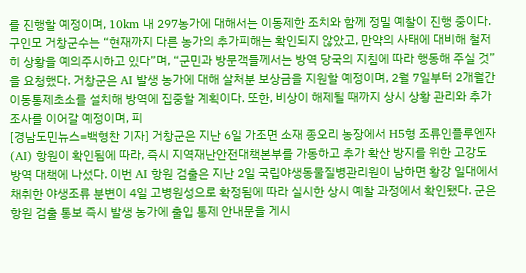를 진행할 예정이며, 10km 내 297농가에 대해서는 이동제한 조치와 함께 정밀 예찰이 진행 중이다. 구인모 거창군수는 “현재까지 다른 농가의 추가피해는 확인되지 않았고, 만약의 사태에 대비해 철저히 상황을 예의주시하고 있다”며, “군민과 방문객들께서는 방역 당국의 지침에 따라 행동해 주실 것”을 요청했다. 거창군은 AI 발생 농가에 대해 살처분 보상금을 지원할 예정이며, 2월 7일부터 2개월간 이동통제초소를 설치해 방역에 집중할 계획이다. 또한, 비상이 해제될 때까지 상시 상황 관리와 추가 조사를 이어갈 예정이며, 피
[경남도민뉴스=백형찬 기자] 거창군은 지난 6일 가조면 소재 종오리 농장에서 H5형 조류인플루엔자(AI) 항원이 확인됨에 따라, 즉시 지역재난안전대책본부를 가동하고 추가 확산 방지를 위한 고강도 방역 대책에 나섰다. 이번 AI 항원 검출은 지난 2일 국립야생동물질병관리원이 남하면 황강 일대에서 채취한 야생조류 분변이 4일 고병원성으로 확정됨에 따라 실시한 상시 예찰 과정에서 확인됐다. 군은 항원 검출 통보 즉시 발생 농가에 출입 통제 안내문을 게시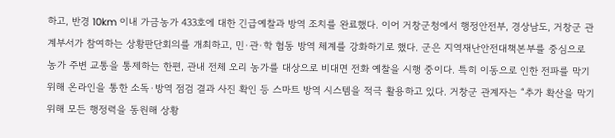하고, 반경 10km 이내 가금농가 433호에 대한 긴급예찰과 방역 조치를 완료했다. 이어 거창군청에서 행정안전부, 경상남도, 거창군 관계부서가 참여하는 상황판단회의를 개최하고, 민·관·학 협동 방역 체계를 강화하기로 했다. 군은 지역재난안전대책본부를 중심으로 농가 주변 교통을 통제하는 한편, 관내 전체 오리 농가를 대상으로 비대면 전화 예찰을 시행 중이다. 특히 이동으로 인한 전파를 막기 위해 온라인을 통한 소독·방역 점검 결과 사진 확인 등 스마트 방역 시스템을 적극 활용하고 있다. 거창군 관계자는 “추가 확산을 막기 위해 모든 행정력을 동원해 상황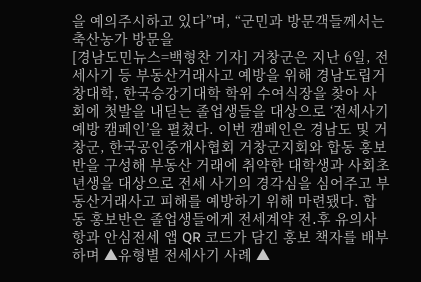을 예의주시하고 있다”며, “군민과 방문객들께서는 축산농가 방문을
[경남도민뉴스=백형찬 기자] 거창군은 지난 6일, 전세사기 등 부동산거래사고 예방을 위해 경남도립거창대학, 한국승강기대학 학위 수여식장을 찾아 사회에 첫발을 내딛는 졸업생들을 대상으로 ‘전세사기 예방 캠페인’을 펼쳤다. 이번 캠페인은 경남도 및 거창군, 한국공인중개사협회 거창군지회와 합동 홍보반을 구성해 부동산 거래에 취약한 대학생과 사회초년생을 대상으로 전세 사기의 경각심을 심어주고 부동산거래사고 피해를 예방하기 위해 마련됐다. 합동 홍보반은 졸업생들에게 전세계약 전․후 유의사항과 안심전세 앱 QR 코드가 담긴 홍보 책자를 배부하며 ▲유형별 전세사기 사례 ▲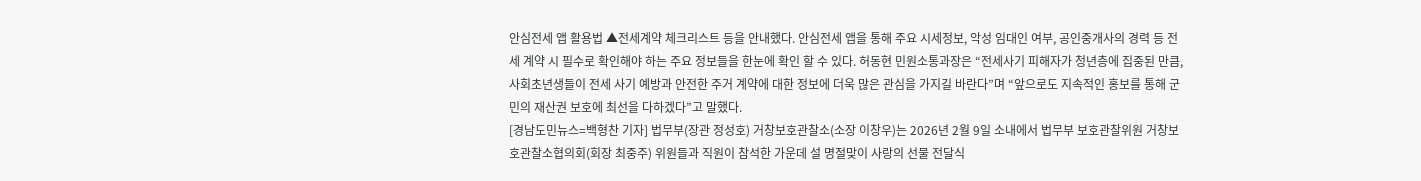안심전세 앱 활용법 ▲전세계약 체크리스트 등을 안내했다. 안심전세 앱을 통해 주요 시세정보, 악성 임대인 여부, 공인중개사의 경력 등 전세 계약 시 필수로 확인해야 하는 주요 정보들을 한눈에 확인 할 수 있다. 허동현 민원소통과장은 “전세사기 피해자가 청년층에 집중된 만큼, 사회초년생들이 전세 사기 예방과 안전한 주거 계약에 대한 정보에 더욱 많은 관심을 가지길 바란다”며 “앞으로도 지속적인 홍보를 통해 군민의 재산권 보호에 최선을 다하겠다”고 말했다.
[경남도민뉴스=백형찬 기자] 법무부(장관 정성호) 거창보호관찰소(소장 이창우)는 2026년 2월 9일 소내에서 법무부 보호관찰위원 거창보호관찰소협의회(회장 최중주) 위원들과 직원이 참석한 가운데 설 명절맞이 사랑의 선물 전달식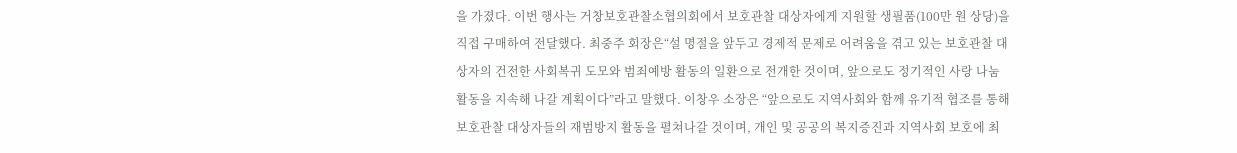을 가졌다. 이번 행사는 거창보호관찰소협의회에서 보호관찰 대상자에게 지원할 생필품(100만 원 상당)을 직접 구매하여 전달했다. 최중주 회장은“설 명절을 앞두고 경제적 문제로 어려움을 겪고 있는 보호관찰 대상자의 건전한 사회복귀 도모와 범죄예방 활동의 일환으로 전개한 것이며, 앞으로도 정기적인 사랑 나눔 활동을 지속해 나갈 계획이다”라고 말했다. 이창우 소장은 “앞으로도 지역사회와 함께 유기적 협조를 통해 보호관찰 대상자들의 재범방지 활동을 펼쳐나갈 것이며, 개인 및 공공의 복지증진과 지역사회 보호에 최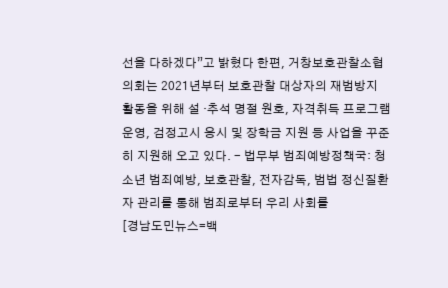선을 다하겠다”고 밝혔다 한편, 거창보호관찰소협의회는 2021년부터 보호관찰 대상자의 재범방지 활동을 위해 설 ·추석 명절 원호, 자격취득 프로그램 운영, 검정고시 응시 및 장학금 지원 등 사업을 꾸준히 지원해 오고 있다. - 법무부 범죄예방정책국: 청소년 범죄예방, 보호관찰, 전자감독, 범법 정신질환자 관리를 통해 범죄로부터 우리 사회를
[경남도민뉴스=백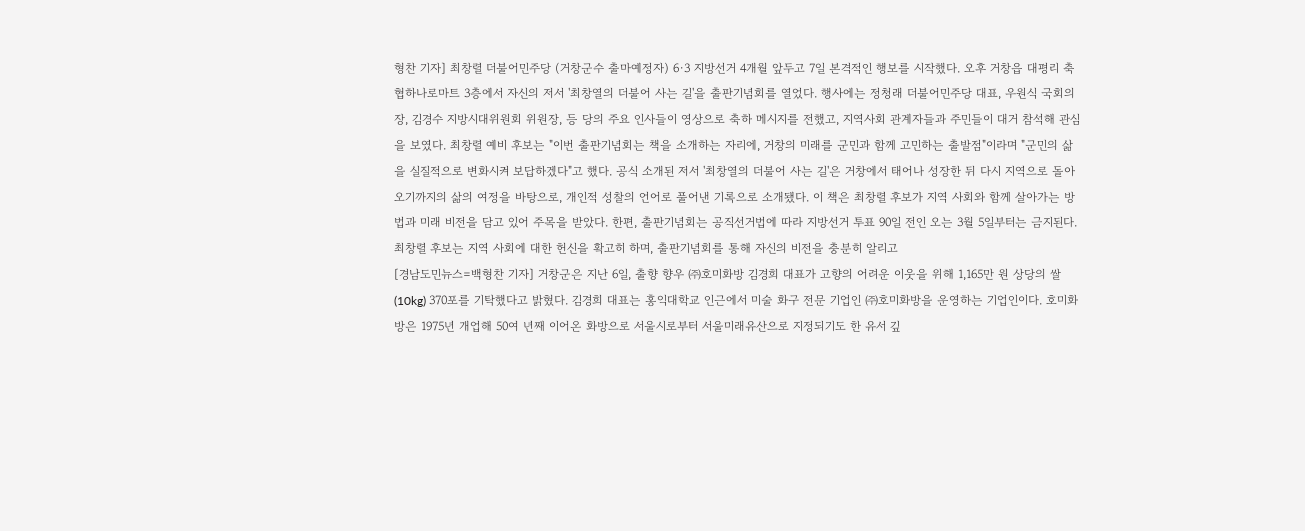형찬 기자] 최창렬 더불어민주당 (거창군수 출마예정자) 6·3 지방선거 4개월 앞두고 7일 본격적인 행보를 시작했다. 오후 거창읍 대평리 축협하나로마트 3층에서 자신의 저서 '최창열의 더불어 사는 길'을 출판기념회를 열었다. 행사에는 정청래 더불어민주당 대표, 우원식 국회의장, 김경수 지방시대위원회 위원장, 등 당의 주요 인사들이 영상으로 축하 메시지를 전했고, 지역사회 관계자들과 주민들이 대거 참석해 관심을 보였다. 최창렬 예비 후보는 "이번 출판기념회는 책을 소개하는 자리에, 거창의 미래를 군민과 함께 고민하는 출발점"이라며 "군민의 삶을 실질적으로 변화시켜 보답하겠다"고 했다. 공식 소개된 저서 '최창열의 더불어 사는 길'은 거창에서 태어나 성장한 뒤 다시 지역으로 돌아오기까지의 삶의 여정을 바탕으로, 개인적 성찰의 언어로 풀어낸 기록으로 소개됐다. 이 책은 최창렬 후보가 지역 사회와 함께 살아가는 방법과 미래 비전을 담고 있어 주목을 받았다. 한편, 출판기념회는 공직선거법에 따라 지방선거 투표 90일 전인 오는 3월 5일부터는 금지된다. 최창렬 후보는 지역 사회에 대한 헌신을 확고히 하며, 출판기념회를 통해 자신의 비전을 충분히 알리고
[경남도민뉴스=백형찬 기자] 거창군은 지난 6일, 출향 향우 ㈜호미화방 김경희 대표가 고향의 어려운 이웃을 위해 1,165만 원 상당의 쌀(10kg) 370포를 기탁했다고 밝혔다. 김경희 대표는 홍익대학교 인근에서 미술 화구 전문 기업인 ㈜호미화방을 운영하는 기업인이다. 호미화방은 1975년 개업해 50여 년째 이어온 화방으로 서울시로부터 서울미래유산으로 지정되기도 한 유서 깊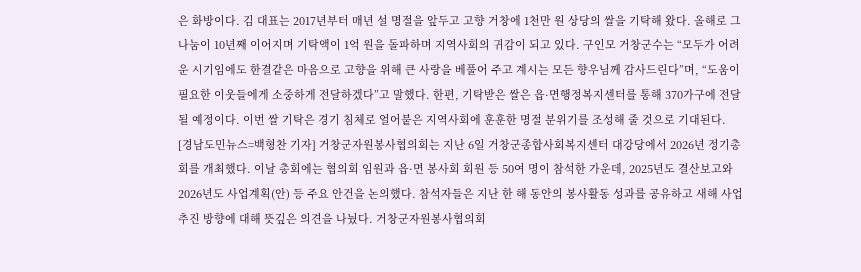은 화방이다. 김 대표는 2017년부터 매년 설 명절을 앞두고 고향 거창에 1천만 원 상당의 쌀을 기탁해 왔다. 올해로 그 나눔이 10년째 이어지며 기탁액이 1억 원을 돌파하며 지역사회의 귀감이 되고 있다. 구인모 거창군수는 “모두가 어려운 시기임에도 한결같은 마음으로 고향을 위해 큰 사랑을 베풀어 주고 계시는 모든 향우님께 감사드린다”며, “도움이 필요한 이웃들에게 소중하게 전달하겠다”고 말했다. 한편, 기탁받은 쌀은 읍·면행정복지센터를 통해 370가구에 전달될 예정이다. 이번 쌀 기탁은 경기 침체로 얼어붙은 지역사회에 훈훈한 명절 분위기를 조성해 줄 것으로 기대된다.
[경남도민뉴스=백형찬 기자] 거창군자원봉사협의회는 지난 6일 거창군종합사회복지센터 대강당에서 2026년 정기총회를 개최했다. 이날 총회에는 협의회 임원과 읍·면 봉사회 회원 등 50여 명이 참석한 가운데, 2025년도 결산보고와 2026년도 사업계획(안) 등 주요 안건을 논의했다. 참석자들은 지난 한 해 동안의 봉사활동 성과를 공유하고 새해 사업 추진 방향에 대해 뜻깊은 의견을 나눴다. 거창군자원봉사협의회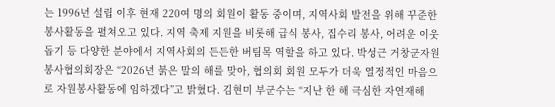는 1996년 설립 이후 현재 220여 명의 회원이 활동 중이며, 지역사회 발전을 위해 꾸준한 봉사활동을 펼쳐오고 있다. 지역 축제 지원을 비롯해 급식 봉사, 집수리 봉사, 어려운 이웃돕기 등 다양한 분야에서 지역사회의 든든한 버팀목 역할을 하고 있다. 박성근 거창군자원봉사협의회장은 “2026년 붉은 말의 해를 맞아, 협의회 회원 모두가 더욱 열정적인 마음으로 자원봉사활동에 임하겠다”고 밝혔다. 김현미 부군수는 “지난 한 해 극심한 자연재해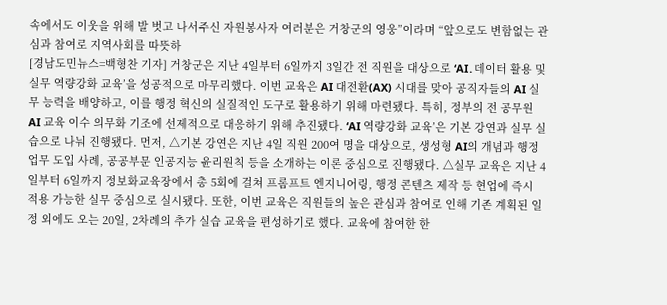속에서도 이웃을 위해 발 벗고 나서주신 자원봉사자 여러분은 거창군의 영웅”이라며 “앞으로도 변함없는 관심과 참여로 지역사회를 따뜻하
[경남도민뉴스=백형찬 기자] 거창군은 지난 4일부터 6일까지 3일간 전 직원을 대상으로 ‘AI․데이터 활용 및 실무 역량강화 교육’을 성공적으로 마무리했다. 이번 교육은 AI 대전환(AX) 시대를 맞아 공직자들의 AI 실무 능력을 배양하고, 이를 행정 혁신의 실질적인 도구로 활용하기 위해 마련됐다. 특히, 정부의 전 공무원 AI 교육 이수 의무화 기조에 선제적으로 대응하기 위해 추진됐다. ‘AI 역량강화 교육’은 기본 강연과 실무 실습으로 나눠 진행됐다. 먼저, △기본 강연은 지난 4일 직원 200여 명을 대상으로, 생성형 AI의 개념과 행정 업무 도입 사례, 공공부문 인공지능 윤리원칙 등을 소개하는 이론 중심으로 진행됐다. △실무 교육은 지난 4일부터 6일까지 정보화교육장에서 총 5회에 걸쳐 프롬프트 엔지니어링, 행정 콘텐츠 제작 등 현업에 즉시 적용 가능한 실무 중심으로 실시됐다. 또한, 이번 교육은 직원들의 높은 관심과 참여로 인해 기존 계획된 일정 외에도 오는 20일, 2차례의 추가 실습 교육을 편성하기로 했다. 교육에 참여한 한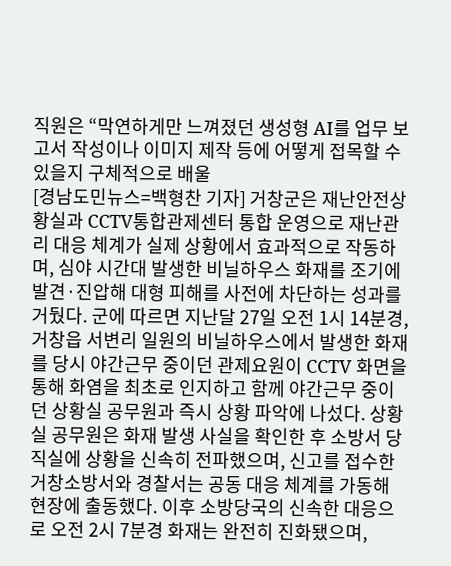직원은 “막연하게만 느껴졌던 생성형 AI를 업무 보고서 작성이나 이미지 제작 등에 어떻게 접목할 수 있을지 구체적으로 배울
[경남도민뉴스=백형찬 기자] 거창군은 재난안전상황실과 CCTV통합관제센터 통합 운영으로 재난관리 대응 체계가 실제 상황에서 효과적으로 작동하며, 심야 시간대 발생한 비닐하우스 화재를 조기에 발견·진압해 대형 피해를 사전에 차단하는 성과를 거뒀다. 군에 따르면 지난달 27일 오전 1시 14분경, 거창읍 서변리 일원의 비닐하우스에서 발생한 화재를 당시 야간근무 중이던 관제요원이 CCTV 화면을 통해 화염을 최초로 인지하고 함께 야간근무 중이던 상황실 공무원과 즉시 상황 파악에 나섰다. 상황실 공무원은 화재 발생 사실을 확인한 후 소방서 당직실에 상황을 신속히 전파했으며, 신고를 접수한 거창소방서와 경찰서는 공동 대응 체계를 가동해 현장에 출동했다. 이후 소방당국의 신속한 대응으로 오전 2시 7분경 화재는 완전히 진화됐으며,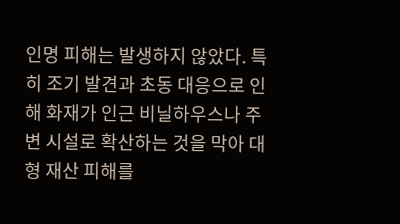인명 피해는 발생하지 않았다. 특히 조기 발견과 초동 대응으로 인해 화재가 인근 비닐하우스나 주변 시설로 확산하는 것을 막아 대형 재산 피해를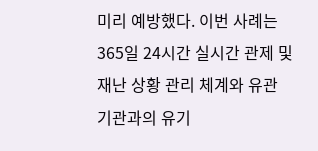미리 예방했다. 이번 사례는 365일 24시간 실시간 관제 및 재난 상황 관리 체계와 유관 기관과의 유기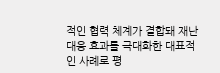적인 협력 체계가 결합돼 재난 대응 효과를 극대화한 대표적인 사례로 평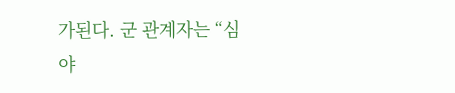가된다. 군 관계자는 “심야